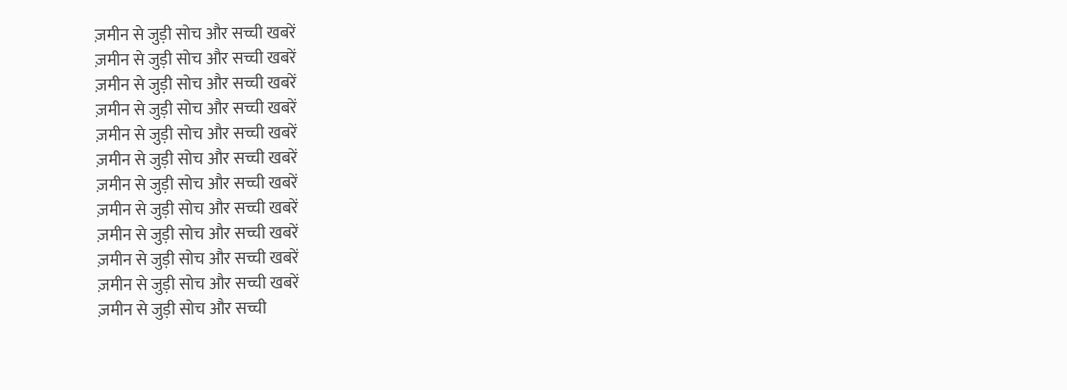ज़मीन से जुड़ी सोच और सच्ची खबरें
ज़मीन से जुड़ी सोच और सच्ची खबरें
ज़मीन से जुड़ी सोच और सच्ची खबरें
ज़मीन से जुड़ी सोच और सच्ची खबरें
ज़मीन से जुड़ी सोच और सच्ची खबरें
ज़मीन से जुड़ी सोच और सच्ची खबरें
ज़मीन से जुड़ी सोच और सच्ची खबरें
ज़मीन से जुड़ी सोच और सच्ची खबरें
ज़मीन से जुड़ी सोच और सच्ची खबरें
ज़मीन से जुड़ी सोच और सच्ची खबरें
ज़मीन से जुड़ी सोच और सच्ची खबरें
ज़मीन से जुड़ी सोच और सच्ची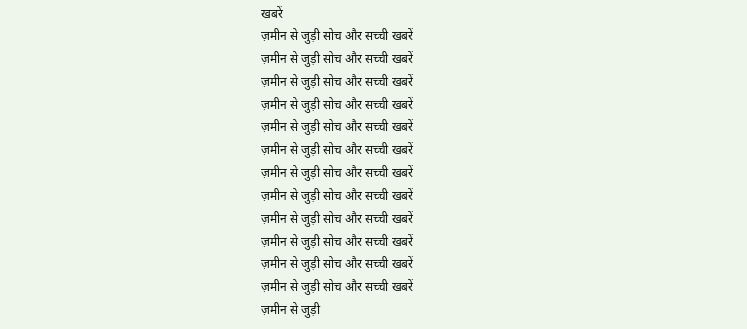खबरें
ज़मीन से जुड़ी सोच और सच्ची खबरें
ज़मीन से जुड़ी सोच और सच्ची खबरें
ज़मीन से जुड़ी सोच और सच्ची खबरें
ज़मीन से जुड़ी सोच और सच्ची खबरें
ज़मीन से जुड़ी सोच और सच्ची खबरें
ज़मीन से जुड़ी सोच और सच्ची खबरें
ज़मीन से जुड़ी सोच और सच्ची खबरें
ज़मीन से जुड़ी सोच और सच्ची खबरें
ज़मीन से जुड़ी सोच और सच्ची खबरें
ज़मीन से जुड़ी सोच और सच्ची खबरें
ज़मीन से जुड़ी सोच और सच्ची खबरें
ज़मीन से जुड़ी सोच और सच्ची खबरें
ज़मीन से जुड़ी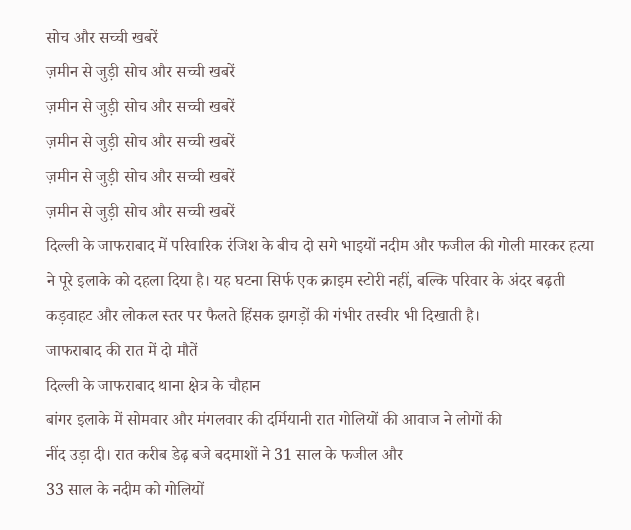सोच और सच्ची खबरें
ज़मीन से जुड़ी सोच और सच्ची खबरें
ज़मीन से जुड़ी सोच और सच्ची खबरें
ज़मीन से जुड़ी सोच और सच्ची खबरें
ज़मीन से जुड़ी सोच और सच्ची खबरें
ज़मीन से जुड़ी सोच और सच्ची खबरें
दिल्ली के जाफराबाद में परिवारिक रंजिश के बीच दो सगे भाइयों नदीम और फजील की गोली मारकर हत्या ने पूरे इलाके को दहला दिया है। यह घटना सिर्फ एक क्राइम स्टोरी नहीं, बल्कि परिवार के अंदर बढ़ती कड़वाहट और लोकल स्तर पर फैलते हिंसक झगड़ों की गंभीर तस्वीर भी दिखाती है।
जाफराबाद की रात में दो मौतें
दिल्ली के जाफराबाद थाना क्षेत्र के चौहान
बांगर इलाके में सोमवार और मंगलवार की दर्मियानी रात गोलियों की आवाज ने लोगों की
नींद उड़ा दी। रात करीब डेढ़ बजे बदमाशों ने 31 साल के फजील और
33 साल के नदीम को गोलियों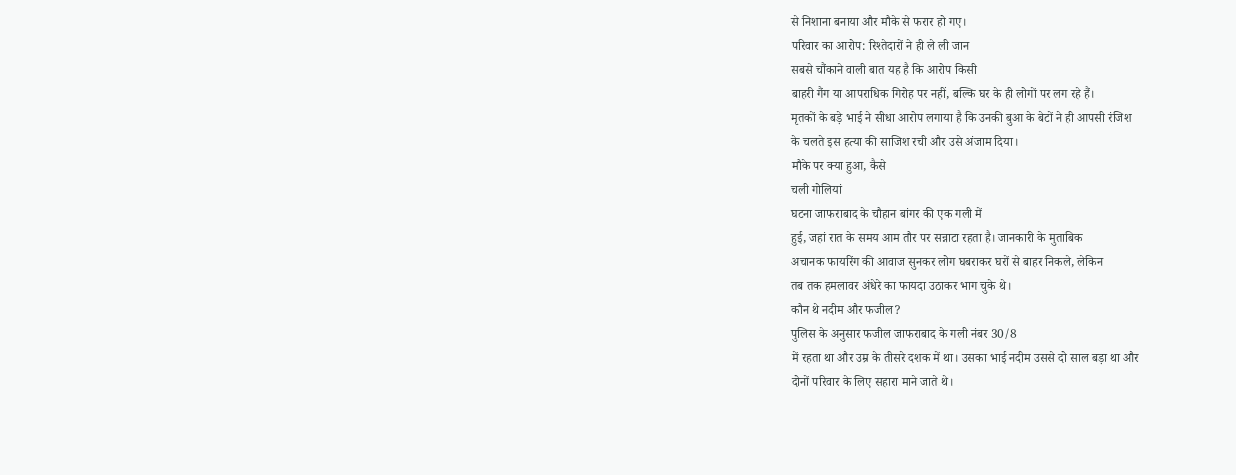से निशाना बनाया और मौके से फरार हो गए।
परिवार का आरोप: रिश्तेदारों ने ही ले ली जान
सबसे चौंकाने वाली बात यह है कि आरोप किसी
बाहरी गैंग या आपराधिक गिरोह पर नहीं, बल्कि घर के ही लोगों पर लग रहे हैं।
मृतकों के बड़े भाई ने सीधा आरोप लगाया है कि उनकी बुआ के बेटों ने ही आपसी रंजिश
के चलते इस हत्या की साजिश रची और उसे अंजाम दिया।
मौके पर क्या हुआ, कैसे
चली गोलियां
घटना जाफराबाद के चौहान बांगर की एक गली में
हुई, जहां रात के समय आम तौर पर सन्नाटा रहता है। जानकारी के मुताबिक
अचानक फायरिंग की आवाज सुनकर लोग घबराकर घरों से बाहर निकले, लेकिन
तब तक हमलावर अंधेरे का फायदा उठाकर भाग चुके थे।
कौन थे नदीम और फजील?
पुलिस के अनुसार फजील जाफराबाद के गली नंबर 30/8
में रहता था और उम्र के तीसरे दशक में था। उसका भाई नदीम उससे दो साल बड़ा था और
दोनों परिवार के लिए सहारा माने जाते थे।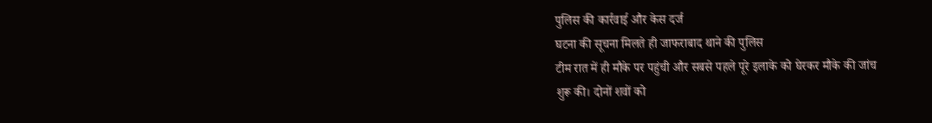पुलिस की कार्रवाई और केस दर्ज
घटना की सूचना मिलते ही जाफराबाद थाने की पुलिस
टीम रात में ही मौके पर पहुंची और सबसे पहले पूरे इलाके को घेरकर मौके की जांच
शुरू की। दोनों शवों को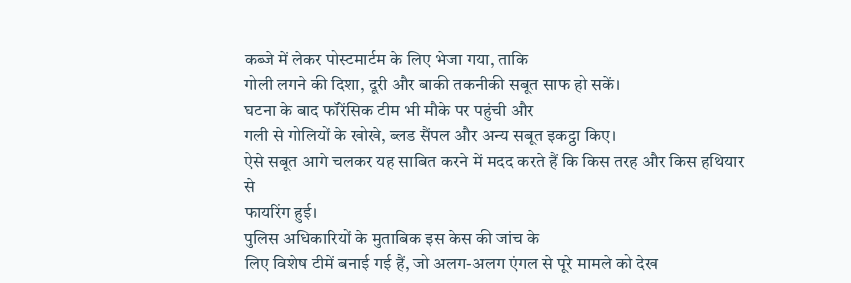कब्जे में लेकर पोस्टमार्टम के लिए भेजा गया, ताकि
गोली लगने की दिशा, दूरी और बाकी तकनीकी सबूत साफ हो सकें।
घटना के बाद फॉरेंसिक टीम भी मौके पर पहुंची और
गली से गोलियों के खोखे, ब्लड सैंपल और अन्य सबूत इकट्ठा किए।
ऐसे सबूत आगे चलकर यह साबित करने में मदद करते हैं कि किस तरह और किस हथियार से
फायरिंग हुई।
पुलिस अधिकारियों के मुताबिक इस केस की जांच के
लिए विशेष टीमें बनाई गई हैं, जो अलग-अलग एंगल से पूरे मामले को देख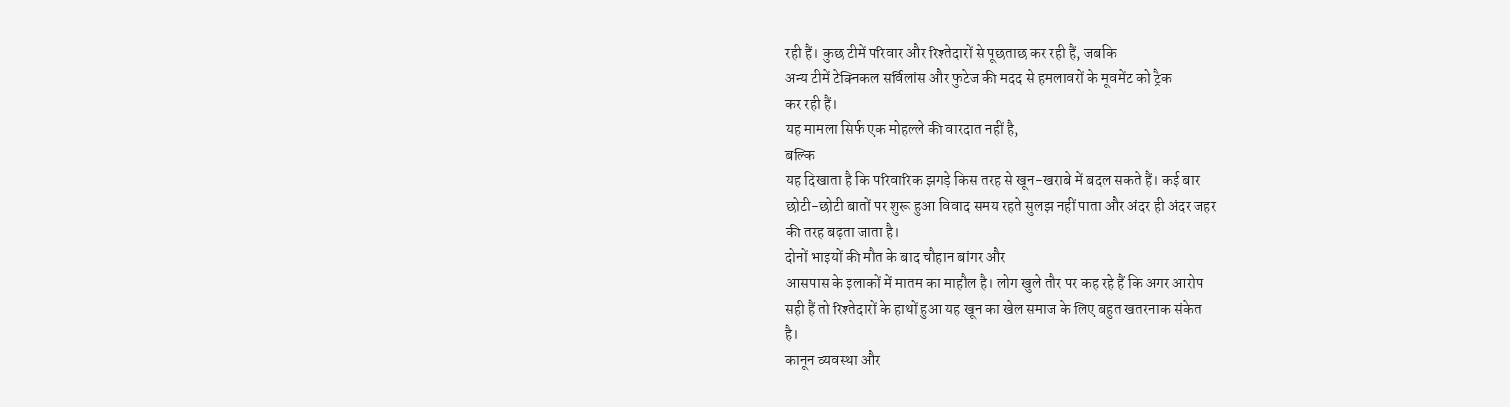रही हैं। कुछ टीमें परिवार और रिश्तेदारों से पूछताछ कर रही हैं, जबकि
अन्य टीमें टेक्निकल सर्विलांस और फुटेज की मदद से हमलावरों के मूवमेंट को ट्रैक
कर रही हैं।
यह मामला सिर्फ एक मोहल्ले की वारदात नहीं है,
बल्कि
यह दिखाता है कि परिवारिक झगड़े किस तरह से खून-खराबे में बदल सकते हैं। कई बार
छोटी-छोटी बातों पर शुरू हुआ विवाद समय रहते सुलझ नहीं पाता और अंदर ही अंदर जहर
की तरह बढ़ता जाता है।
दोनों भाइयों की मौत के बाद चौहान बांगर और
आसपास के इलाकों में मातम का माहौल है। लोग खुले तौर पर कह रहे हैं कि अगर आरोप
सही हैं तो रिश्तेदारों के हाथों हुआ यह खून का खेल समाज के लिए बहुत खतरनाक संकेत
है।
कानून व्यवस्था और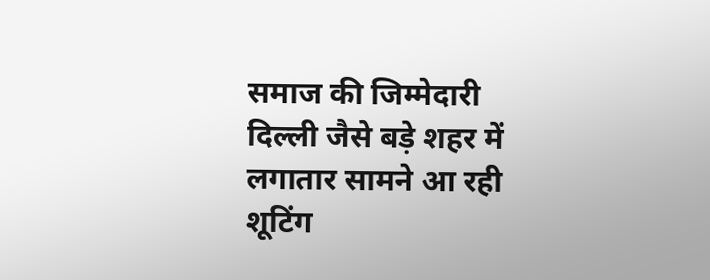समाज की जिम्मेदारी
दिल्ली जैसे बड़े शहर में लगातार सामने आ रही
शूटिंग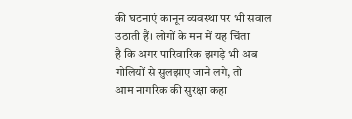की घटनाएं कानून व्यवस्था पर भी सवाल उठाती हैं। लोगों के मन में यह चिंता
है कि अगर पारिवारिक झगड़े भी अब गोलियों से सुलझाए जाने लगे, तो
आम नागरिक की सुरक्षा कहा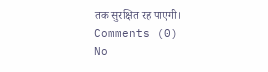तक सुरक्षित रह पाएगी।
Comments (0)
No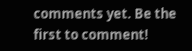comments yet. Be the first to comment!